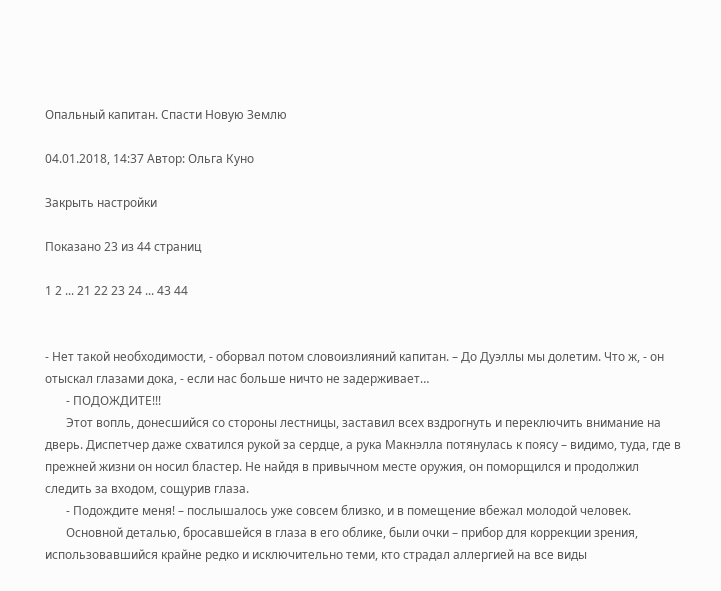Опальный капитан. Спасти Новую Землю

04.01.2018, 14:37 Автор: Ольга Куно

Закрыть настройки

Показано 23 из 44 страниц

1 2 ... 21 22 23 24 ... 43 44


- Нет такой необходимости, - оборвал потом словоизлияний капитан. – До Дуэллы мы долетим. Что ж, - он отыскал глазами дока, - если нас больше ничто не задерживает…
       - ПОДОЖДИТЕ!!!
       Этот вопль, донесшийся со стороны лестницы, заставил всех вздрогнуть и переключить внимание на дверь. Диспетчер даже схватился рукой за сердце, а рука Макнэлла потянулась к поясу – видимо, туда, где в прежней жизни он носил бластер. Не найдя в привычном месте оружия, он поморщился и продолжил следить за входом, сощурив глаза.
       - Подождите меня! – послышалось уже совсем близко, и в помещение вбежал молодой человек.
       Основной деталью, бросавшейся в глаза в его облике, были очки – прибор для коррекции зрения, использовавшийся крайне редко и исключительно теми, кто страдал аллергией на все виды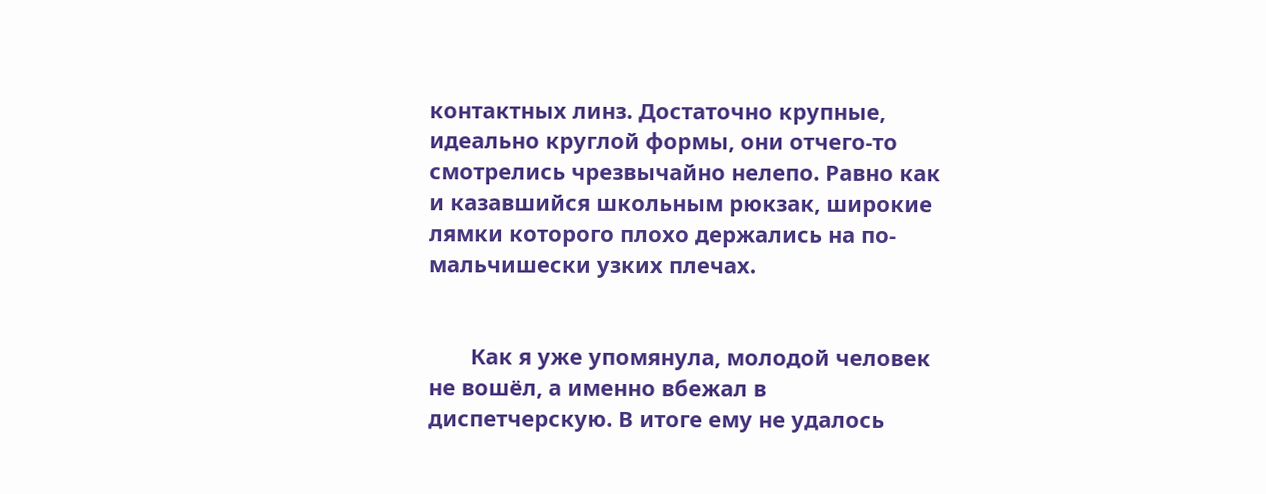контактных линз. Достаточно крупные, идеально круглой формы, они отчего-то смотрелись чрезвычайно нелепо. Равно как и казавшийся школьным рюкзак, широкие лямки которого плохо держались на по-мальчишески узких плечах.


       Как я уже упомянула, молодой человек не вошёл, а именно вбежал в диспетчерскую. В итоге ему не удалось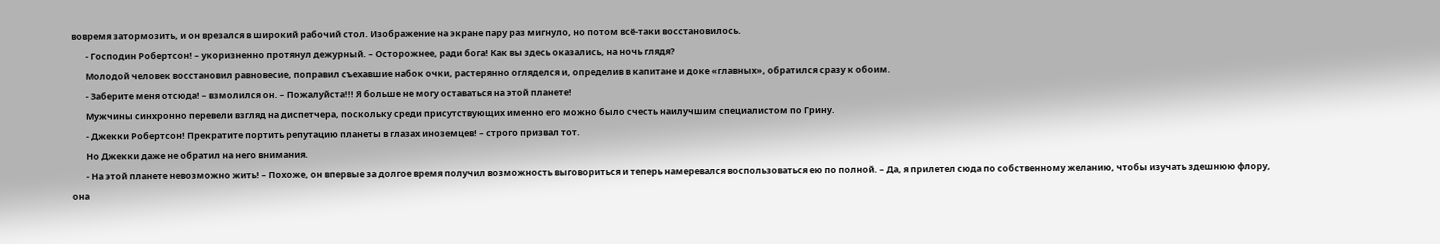вовремя затормозить, и он врезался в широкий рабочий стол. Изображение на экране пару раз мигнуло, но потом всё-таки восстановилось.
       - Господин Робертсон! – укоризненно протянул дежурный. – Осторожнее, ради бога! Как вы здесь оказались, на ночь глядя?
       Молодой человек восстановил равновесие, поправил съехавшие набок очки, растерянно огляделся и, определив в капитане и доке «главных», обратился сразу к обоим.
       - Заберите меня отсюда! – взмолился он. – Пожалуйста!!! Я больше не могу оставаться на этой планете!
       Мужчины синхронно перевели взгляд на диспетчера, поскольку среди присутствующих именно его можно было счесть наилучшим специалистом по Грину.
       - Джекки Робертсон! Прекратите портить репутацию планеты в глазах иноземцев! – строго призвал тот.
       Но Джекки даже не обратил на него внимания.
       - На этой планете невозможно жить! – Похоже, он впервые за долгое время получил возможность выговориться и теперь намеревался воспользоваться ею по полной. – Да, я прилетел сюда по собственному желанию, чтобы изучать здешнюю флору, она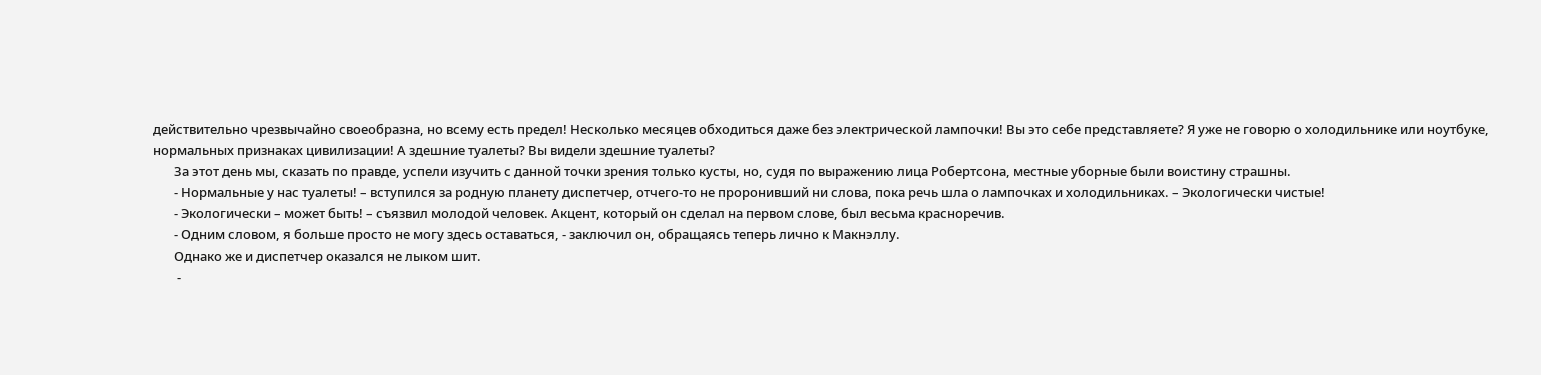действительно чрезвычайно своеобразна, но всему есть предел! Несколько месяцев обходиться даже без электрической лампочки! Вы это себе представляете? Я уже не говорю о холодильнике или ноутбуке, нормальных признаках цивилизации! А здешние туалеты? Вы видели здешние туалеты?
       За этот день мы, сказать по правде, успели изучить с данной точки зрения только кусты, но, судя по выражению лица Робертсона, местные уборные были воистину страшны.
       - Нормальные у нас туалеты! – вступился за родную планету диспетчер, отчего-то не проронивший ни слова, пока речь шла о лампочках и холодильниках. – Экологически чистые!
       - Экологически – может быть! – съязвил молодой человек. Акцент, который он сделал на первом слове, был весьма красноречив.
       - Одним словом, я больше просто не могу здесь оставаться, - заключил он, обращаясь теперь лично к Макнэллу.
       Однако же и диспетчер оказался не лыком шит.
        -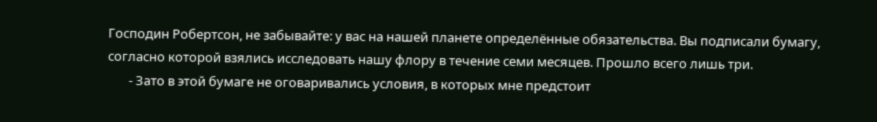Господин Робертсон, не забывайте: у вас на нашей планете определённые обязательства. Вы подписали бумагу, согласно которой взялись исследовать нашу флору в течение семи месяцев. Прошло всего лишь три.
       - Зато в этой бумаге не оговаривались условия, в которых мне предстоит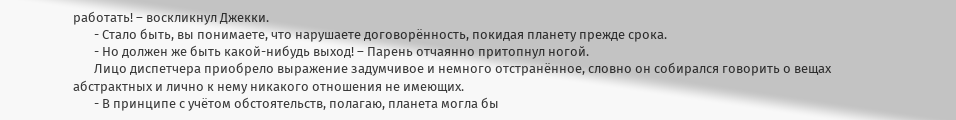работать! – воскликнул Джекки.
       - Стало быть, вы понимаете, что нарушаете договорённость, покидая планету прежде срока.
       - Но должен же быть какой-нибудь выход! – Парень отчаянно притопнул ногой.
       Лицо диспетчера приобрело выражение задумчивое и немного отстранённое, словно он собирался говорить о вещах абстрактных и лично к нему никакого отношения не имеющих.
       - В принципе с учётом обстоятельств, полагаю, планета могла бы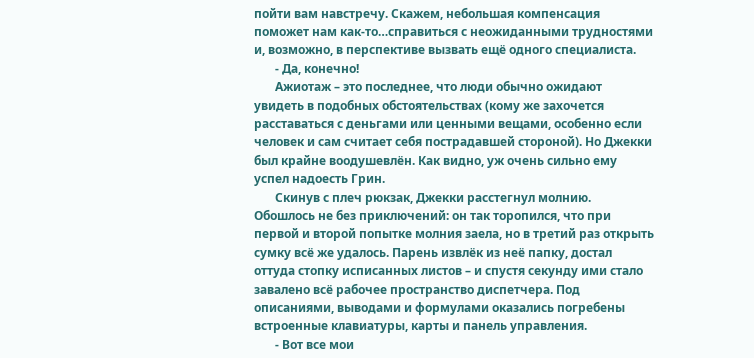пойти вам навстречу. Скажем, небольшая компенсация поможет нам как-то…справиться с неожиданными трудностями и, возможно, в перспективе вызвать ещё одного специалиста.
       - Да, конечно!
       Ажиотаж – это последнее, что люди обычно ожидают увидеть в подобных обстоятельствах (кому же захочется расставаться с деньгами или ценными вещами, особенно если человек и сам считает себя пострадавшей стороной). Но Джекки был крайне воодушевлён. Как видно, уж очень сильно ему успел надоесть Грин.
       Скинув с плеч рюкзак, Джекки расстегнул молнию. Обошлось не без приключений: он так торопился, что при первой и второй попытке молния заела, но в третий раз открыть сумку всё же удалось. Парень извлёк из неё папку, достал оттуда стопку исписанных листов – и спустя секунду ими стало завалено всё рабочее пространство диспетчера. Под описаниями, выводами и формулами оказались погребены встроенные клавиатуры, карты и панель управления.
       - Вот все мои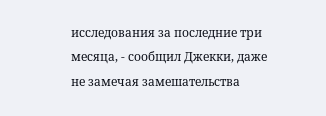исследования за последние три месяца, - сообщил Джекки, даже не замечая замешательства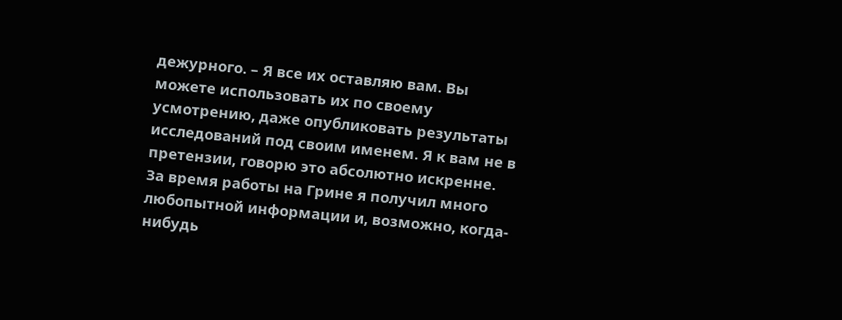дежурного. – Я все их оставляю вам. Вы можете использовать их по своему усмотрению, даже опубликовать результаты исследований под своим именем. Я к вам не в претензии, говорю это абсолютно искренне. За время работы на Грине я получил много любопытной информации и, возможно, когда-нибудь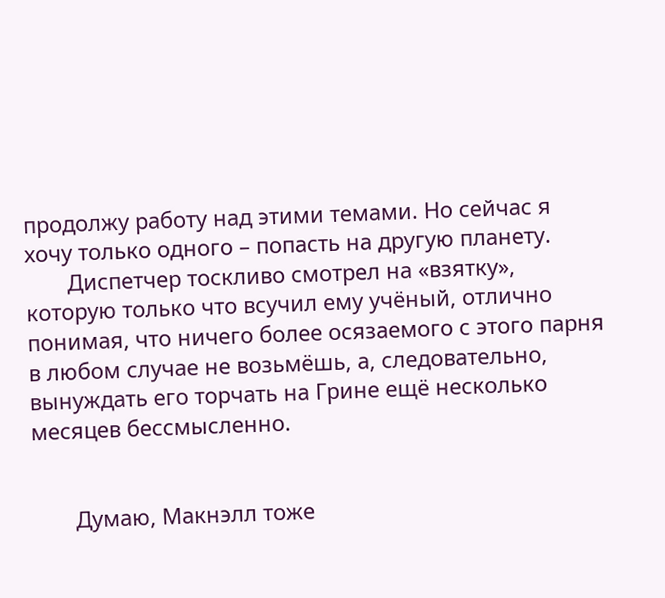продолжу работу над этими темами. Но сейчас я хочу только одного – попасть на другую планету.
       Диспетчер тоскливо смотрел на «взятку», которую только что всучил ему учёный, отлично понимая, что ничего более осязаемого с этого парня в любом случае не возьмёшь, а, следовательно, вынуждать его торчать на Грине ещё несколько месяцев бессмысленно.


       Думаю, Макнэлл тоже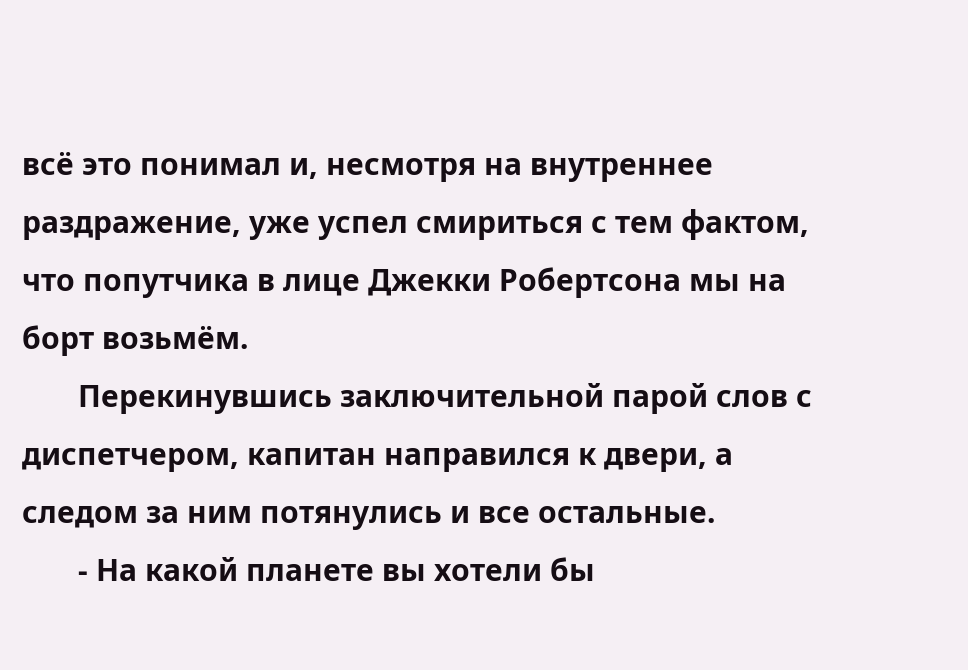всё это понимал и, несмотря на внутреннее раздражение, уже успел смириться с тем фактом, что попутчика в лице Джекки Робертсона мы на борт возьмём.
       Перекинувшись заключительной парой слов с диспетчером, капитан направился к двери, а следом за ним потянулись и все остальные.
       - На какой планете вы хотели бы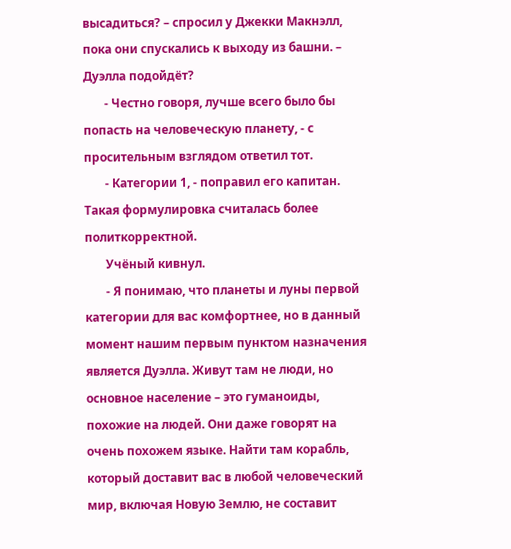высадиться? – спросил у Джекки Макнэлл, пока они спускались к выходу из башни. – Дуэлла подойдёт?
       - Честно говоря, лучше всего было бы попасть на человеческую планету, - с просительным взглядом ответил тот.
       - Категории 1, - поправил его капитан. Такая формулировка считалась более политкорректной.
       Учёный кивнул.
       - Я понимаю, что планеты и луны первой категории для вас комфортнее, но в данный момент нашим первым пунктом назначения является Дуэлла. Живут там не люди, но основное население – это гуманоиды, похожие на людей. Они даже говорят на очень похожем языке. Найти там корабль, который доставит вас в любой человеческий мир, включая Новую Землю, не составит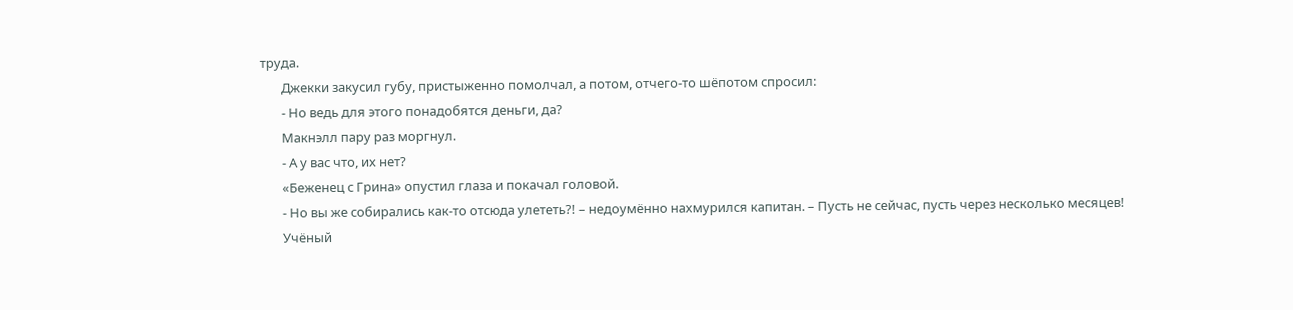труда.
       Джекки закусил губу, пристыженно помолчал, а потом, отчего-то шёпотом спросил:
       - Но ведь для этого понадобятся деньги, да?
       Макнэлл пару раз моргнул.
       - А у вас что, их нет?
       «Беженец с Грина» опустил глаза и покачал головой.
       - Но вы же собирались как-то отсюда улететь?! – недоумённо нахмурился капитан. – Пусть не сейчас, пусть через несколько месяцев!
       Учёный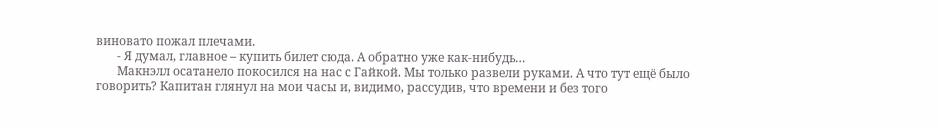виновато пожал плечами.
       - Я думал, главное – купить билет сюда. А обратно уже как-нибудь…
       Макнэлл осатанело покосился на нас с Гайкой. Мы только развели руками. А что тут ещё было говорить? Капитан глянул на мои часы и, видимо, рассудив, что времени и без того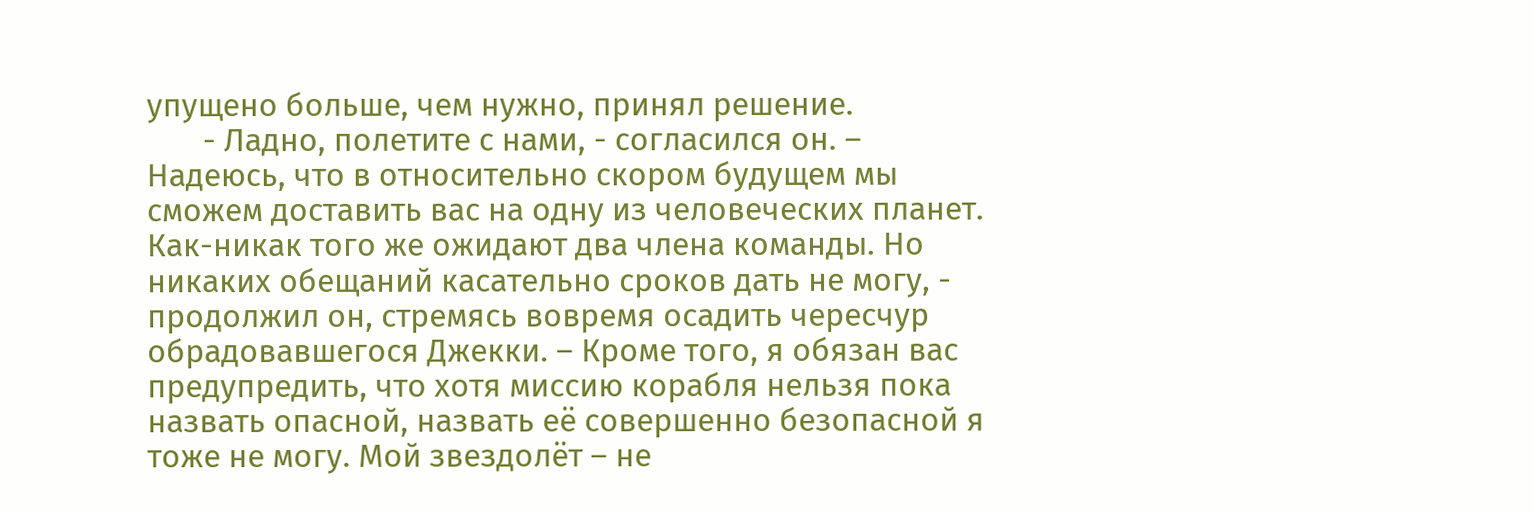упущено больше, чем нужно, принял решение.
       - Ладно, полетите с нами, - согласился он. – Надеюсь, что в относительно скором будущем мы сможем доставить вас на одну из человеческих планет. Как-никак того же ожидают два члена команды. Но никаких обещаний касательно сроков дать не могу, - продолжил он, стремясь вовремя осадить чересчур обрадовавшегося Джекки. – Кроме того, я обязан вас предупредить, что хотя миссию корабля нельзя пока назвать опасной, назвать её совершенно безопасной я тоже не могу. Мой звездолёт – не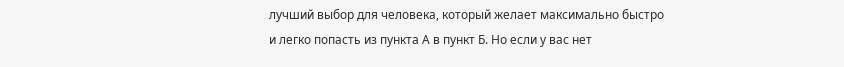лучший выбор для человека, который желает максимально быстро и легко попасть из пункта А в пункт Б. Но если у вас нет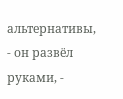альтернативы, - он развёл руками, -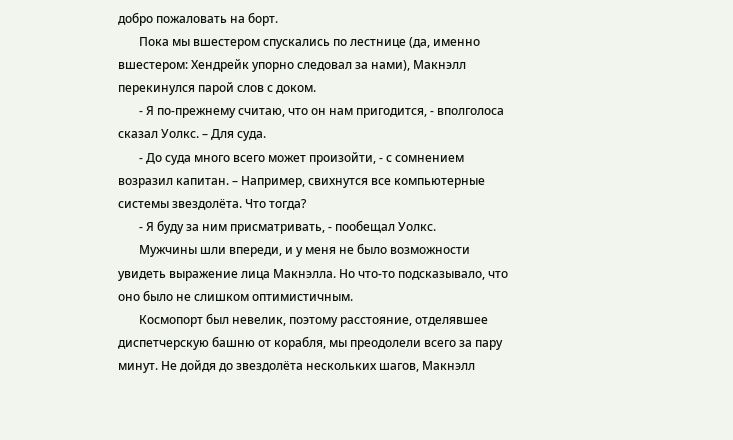добро пожаловать на борт.
       Пока мы вшестером спускались по лестнице (да, именно вшестером: Хендрейк упорно следовал за нами), Макнэлл перекинулся парой слов с доком.
       - Я по-прежнему считаю, что он нам пригодится, - вполголоса сказал Уолкс. – Для суда.
       - До суда много всего может произойти, - с сомнением возразил капитан. – Например, свихнутся все компьютерные системы звездолёта. Что тогда?
       - Я буду за ним присматривать, - пообещал Уолкс.
       Мужчины шли впереди, и у меня не было возможности увидеть выражение лица Макнэлла. Но что-то подсказывало, что оно было не слишком оптимистичным.
       Космопорт был невелик, поэтому расстояние, отделявшее диспетчерскую башню от корабля, мы преодолели всего за пару минут. Не дойдя до звездолёта нескольких шагов, Макнэлл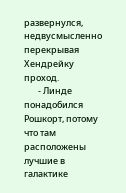развернулся, недвусмысленно перекрывая Хендрейку проход.
       - Линде понадобился Рошкорт, потому что там расположены лучшие в галактике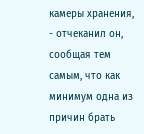камеры хранения, - отчеканил он, сообщая тем самым, что как минимум одна из причин брать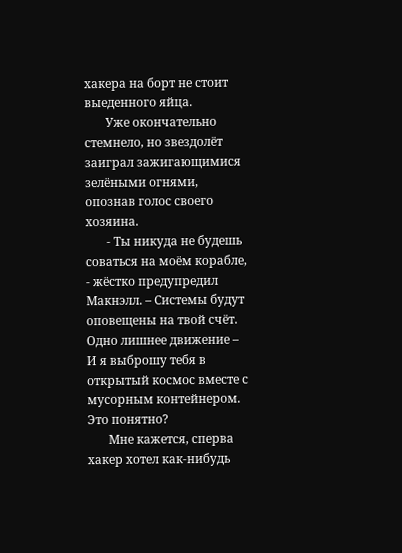хакера на борт не стоит выеденного яйца.
       Уже окончательно стемнело, но звездолёт заиграл зажигающимися зелёными огнями, опознав голос своего хозяина.
       - Ты никуда не будешь соваться на моём корабле, - жёстко предупредил Макнэлл. – Системы будут оповещены на твой счёт. Одно лишнее движение – И я выброшу тебя в открытый космос вместе с мусорным контейнером. Это понятно?
       Мне кажется, сперва хакер хотел как-нибудь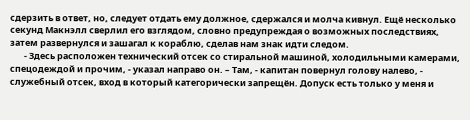сдерзить в ответ, но, следует отдать ему должное, сдержался и молча кивнул. Ещё несколько секунд Макнэлл сверлил его взглядом, словно предупреждая о возможных последствиях, затем развернулся и зашагал к кораблю, сделав нам знак идти следом.
       - Здесь расположен технический отсек со стиральной машиной, холодильными камерами, спецодеждой и прочим, - указал направо он. – Там, - капитан повернул голову налево, - служебный отсек, вход в который категорически запрещён. Допуск есть только у меня и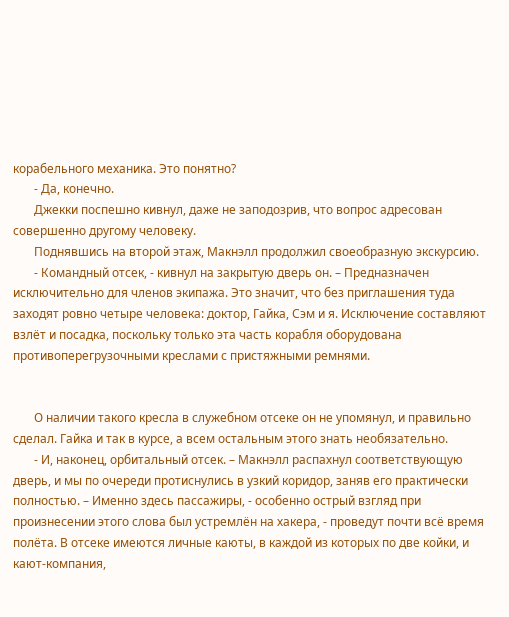корабельного механика. Это понятно?
       - Да, конечно.
       Джекки поспешно кивнул, даже не заподозрив, что вопрос адресован совершенно другому человеку.
       Поднявшись на второй этаж, Макнэлл продолжил своеобразную экскурсию.
       - Командный отсек, - кивнул на закрытую дверь он. – Предназначен исключительно для членов экипажа. Это значит, что без приглашения туда заходят ровно четыре человека: доктор, Гайка, Сэм и я. Исключение составляют взлёт и посадка, поскольку только эта часть корабля оборудована противоперегрузочными креслами с пристяжными ремнями.


       О наличии такого кресла в служебном отсеке он не упомянул, и правильно сделал. Гайка и так в курсе, а всем остальным этого знать необязательно.
       - И, наконец, орбитальный отсек. – Макнэлл распахнул соответствующую дверь, и мы по очереди протиснулись в узкий коридор, заняв его практически полностью. – Именно здесь пассажиры, - особенно острый взгляд при произнесении этого слова был устремлён на хакера, - проведут почти всё время полёта. В отсеке имеются личные каюты, в каждой из которых по две койки, и кают-компания,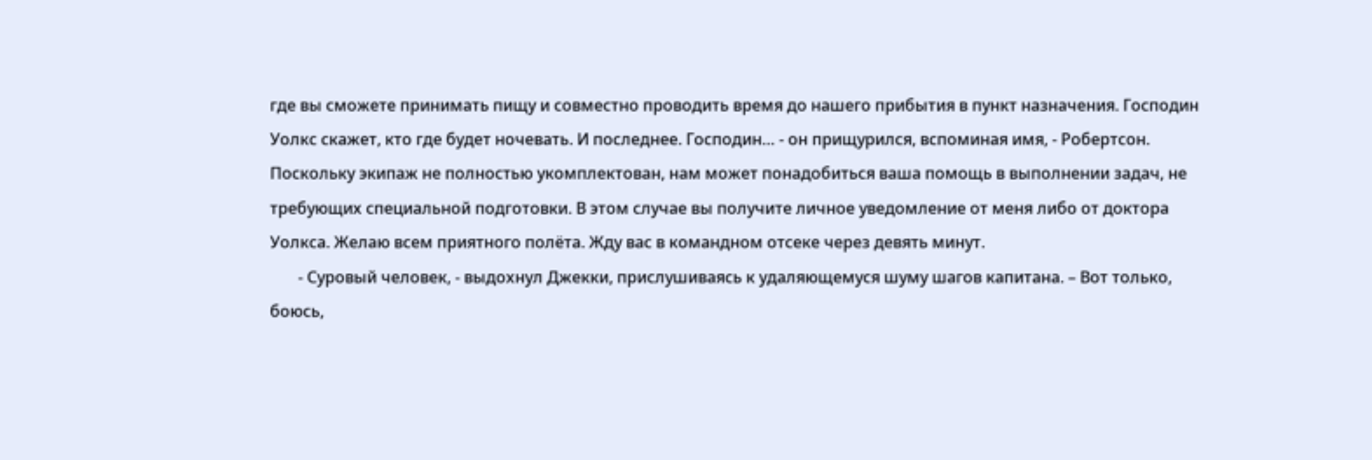где вы сможете принимать пищу и совместно проводить время до нашего прибытия в пункт назначения. Господин Уолкс скажет, кто где будет ночевать. И последнее. Господин… - он прищурился, вспоминая имя, - Робертсон. Поскольку экипаж не полностью укомплектован, нам может понадобиться ваша помощь в выполнении задач, не требующих специальной подготовки. В этом случае вы получите личное уведомление от меня либо от доктора Уолкса. Желаю всем приятного полёта. Жду вас в командном отсеке через девять минут.
       - Суровый человек, - выдохнул Джекки, прислушиваясь к удаляющемуся шуму шагов капитана. – Вот только, боюсь,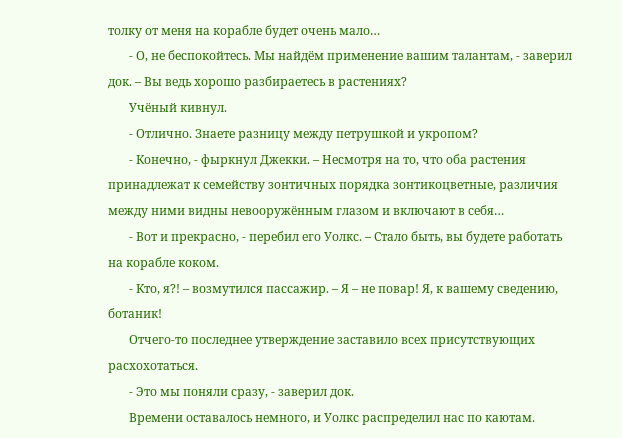толку от меня на корабле будет очень мало…
       - О, не беспокойтесь. Мы найдём применение вашим талантам, - заверил док. – Вы ведь хорошо разбираетесь в растениях?
       Учёный кивнул.
       - Отлично. Знаете разницу между петрушкой и укропом?
       - Конечно, - фыркнул Джекки. – Несмотря на то, что оба растения принадлежат к семейству зонтичных порядка зонтикоцветные, различия между ними видны невооружённым глазом и включают в себя…
       - Вот и прекрасно, - перебил его Уолкс. – Стало быть, вы будете работать на корабле коком.
       - Кто, я?! – возмутился пассажир. – Я – не повар! Я, к вашему сведению, ботаник!
       Отчего-то последнее утверждение заставило всех присутствующих расхохотаться.
       - Это мы поняли сразу, - заверил док.
       Времени оставалось немного, и Уолкс распределил нас по каютам.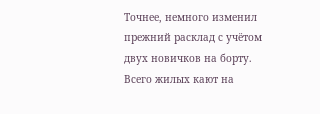Точнее, немного изменил прежний расклад с учётом двух новичков на борту. Всего жилых кают на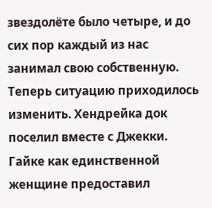звездолёте было четыре, и до сих пор каждый из нас занимал свою собственную. Теперь ситуацию приходилось изменить. Хендрейка док поселил вместе с Джекки. Гайке как единственной женщине предоставил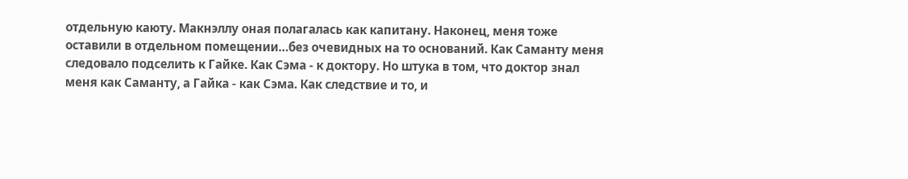отдельную каюту. Макнэллу оная полагалась как капитану. Наконец, меня тоже оставили в отдельном помещении…без очевидных на то оснований. Как Саманту меня следовало подселить к Гайке. Как Сэма - к доктору. Но штука в том, что доктор знал меня как Саманту, а Гайка - как Сэма. Как следствие и то, и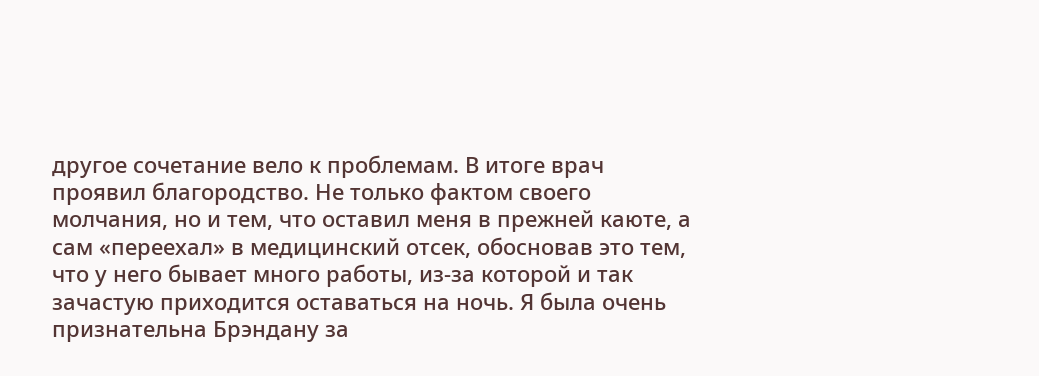другое сочетание вело к проблемам. В итоге врач проявил благородство. Не только фактом своего молчания, но и тем, что оставил меня в прежней каюте, а сам «переехал» в медицинский отсек, обосновав это тем, что у него бывает много работы, из-за которой и так зачастую приходится оставаться на ночь. Я была очень признательна Брэндану за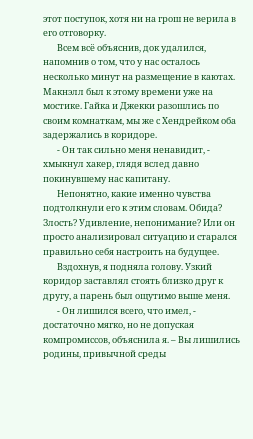этот поступок, хотя ни на грош не верила в его отговорку.
       Всем всё объяснив, док удалился, напомнив о том, что у нас осталось несколько минут на размещение в каютах. Макнэлл был к этому времени уже на мостике. Гайка и Джекки разошлись по своим комнаткам, мы же с Хендрейком оба задержались в коридоре.
       - Он так сильно меня ненавидит, - хмыкнул хакер, глядя вслед давно покинувшему нас капитану.
       Непонятно, какие именно чувства подтолкнули его к этим словам. Обида? Злость? Удивление, непонимание? Или он просто анализировал ситуацию и старался правильно себя настроить на будущее.
       Вздохнув, я подняла голову. Узкий коридор заставлял стоять близко друг к другу, а парень был ощутимо выше меня.
       - Он лишился всего, что имел, - достаточно мягко, но не допуская компромиссов, объяснила я. – Вы лишились родины, привычной среды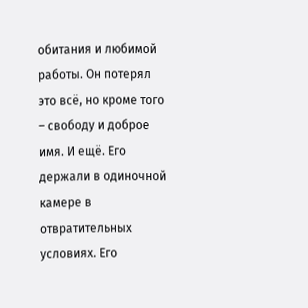обитания и любимой работы. Он потерял это всё, но кроме того – свободу и доброе имя. И ещё. Его держали в одиночной камере в отвратительных условиях. Его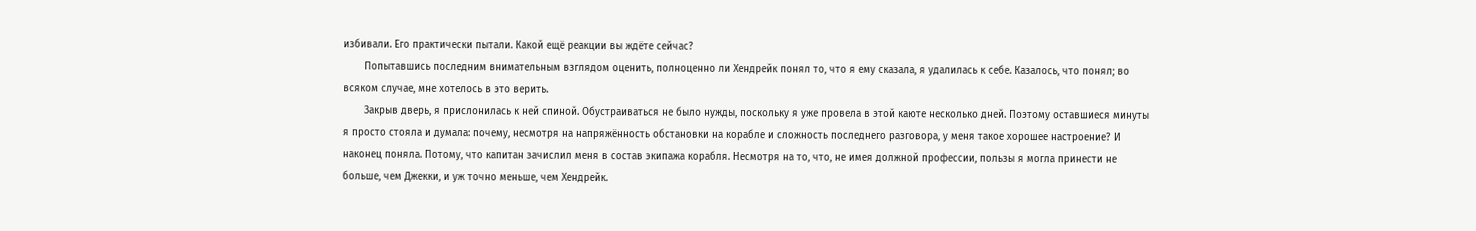избивали. Его практически пытали. Какой ещё реакции вы ждёте сейчас?
       Попытавшись последним внимательным взглядом оценить, полноценно ли Хендрейк понял то, что я ему сказала, я удалилась к себе. Казалось, что понял; во всяком случае, мне хотелось в это верить.
       Закрыв дверь, я прислонилась к ней спиной. Обустраиваться не было нужды, поскольку я уже провела в этой каюте несколько дней. Поэтому оставшиеся минуты я просто стояла и думала: почему, несмотря на напряжённость обстановки на корабле и сложность последнего разговора, у меня такое хорошее настроение? И наконец поняла. Потому, что капитан зачислил меня в состав экипажа корабля. Несмотря на то, что, не имея должной профессии, пользы я могла принести не больше, чем Джекки, и уж точно меньше, чем Хендрейк.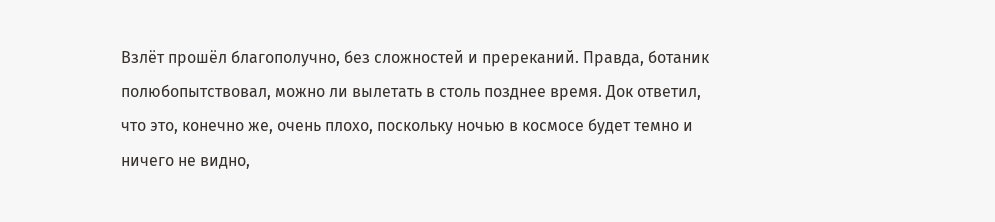Взлёт прошёл благополучно, без сложностей и пререканий. Правда, ботаник полюбопытствовал, можно ли вылетать в столь позднее время. Док ответил, что это, конечно же, очень плохо, поскольку ночью в космосе будет темно и ничего не видно,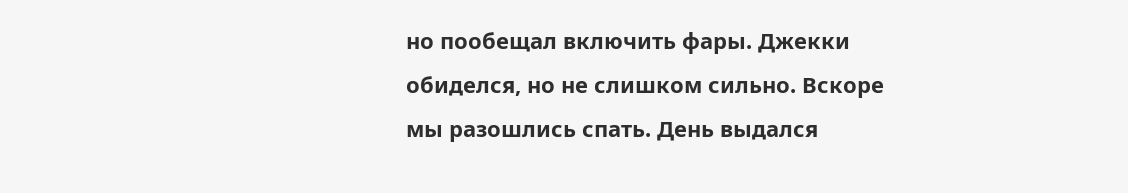но пообещал включить фары. Джекки обиделся, но не слишком сильно. Вскоре мы разошлись спать. День выдался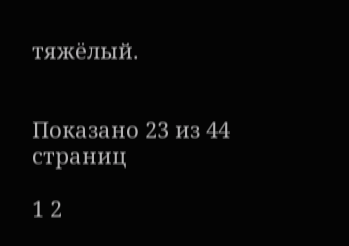тяжёлый.


Показано 23 из 44 страниц

1 2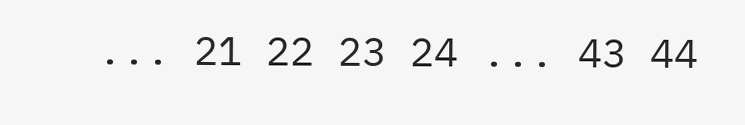... 21 22 23 24 ... 43 44